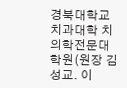경북대학교 치과대학 치의학전문대학원(원장 김성교. 이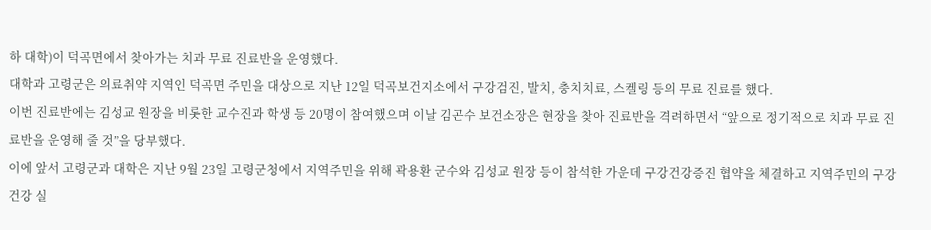하 대학)이 덕곡면에서 찾아가는 치과 무료 진료반을 운영했다.
대학과 고령군은 의료취약 지역인 덕곡면 주민을 대상으로 지난 12일 덕곡보건지소에서 구강검진, 발치, 충치치료, 스켈링 등의 무료 진료를 했다.
이번 진료반에는 김성교 원장을 비롯한 교수진과 학생 등 20명이 참여했으며 이날 김곤수 보건소장은 현장을 찾아 진료반을 격려하면서 “앞으로 정기적으로 치과 무료 진료반을 운영해 줄 것”을 당부했다.
이에 앞서 고령군과 대학은 지난 9월 23일 고령군청에서 지역주민을 위해 곽용환 군수와 김성교 원장 등이 참석한 가운데 구강건강증진 협약을 체결하고 지역주민의 구강건강 실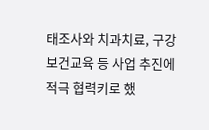태조사와 치과치료, 구강보건교육 등 사업 추진에 적극 협력키로 했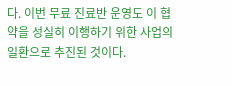다. 이번 무료 진료반 운영도 이 협약을 성실히 이행하기 위한 사업의 일환으로 추진된 것이다.